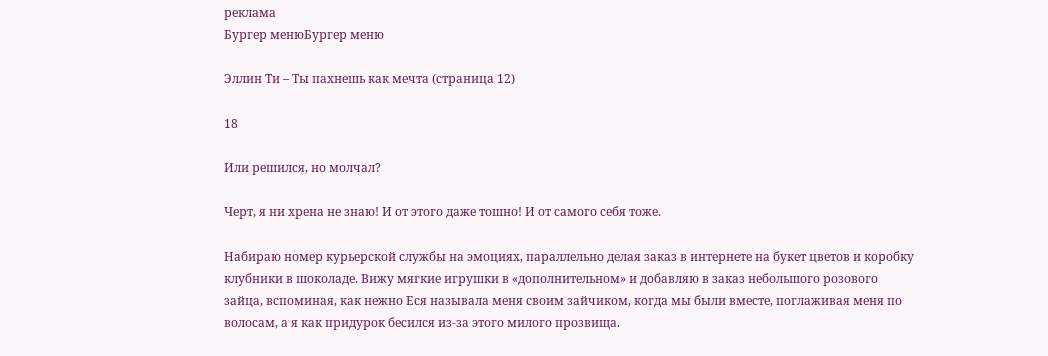реклама
Бургер менюБургер меню

Эллин Ти – Ты пахнешь как мечта (страница 12)

18

Или решился, но молчал?

Черт, я ни хрена не знаю! И от этого даже тошно! И от самого себя тоже.

Набираю номер курьерской службы на эмоциях, параллельно делая заказ в интернете на букет цветов и коробку клубники в шоколаде. Вижу мягкие игрушки в «дополнительном» и добавляю в заказ небольшого розового зайца, вспоминая, как нежно Еся называла меня своим зайчиком, когда мы были вместе, поглаживая меня по волосам, а я как придурок бесился из-за этого милого прозвища.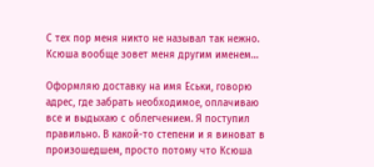С тех пор меня никто не называл так нежно. Ксюша вообще зовет меня другим именем…

Оформляю доставку на имя Еськи, говорю адрес, где забрать необходимое, оплачиваю все и выдыхаю с облегчением. Я поступил правильно. В какой-то степени и я виноват в произошедшем, просто потому что Ксюша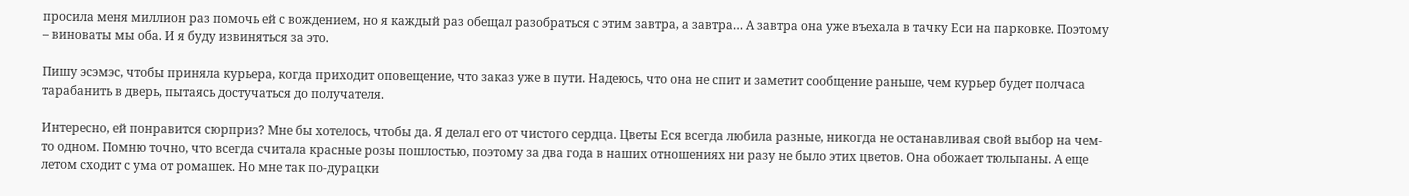просила меня миллион раз помочь ей с вождением, но я каждый раз обещал разобраться с этим завтра, а завтра… А завтра она уже въехала в тачку Еси на парковке. Поэтому – виноваты мы оба. И я буду извиняться за это.

Пишу эсэмэс, чтобы приняла курьера, когда приходит оповещение, что заказ уже в пути. Надеюсь, что она не спит и заметит сообщение раньше, чем курьер будет полчаса тарабанить в дверь, пытаясь достучаться до получателя.

Интересно, ей понравится сюрприз? Мне бы хотелось, чтобы да. Я делал его от чистого сердца. Цветы Еся всегда любила разные, никогда не останавливая свой выбор на чем-то одном. Помню точно, что всегда считала красные розы пошлостью, поэтому за два года в наших отношениях ни разу не было этих цветов. Она обожает тюльпаны. А еще летом сходит с ума от ромашек. Но мне так по-дурацки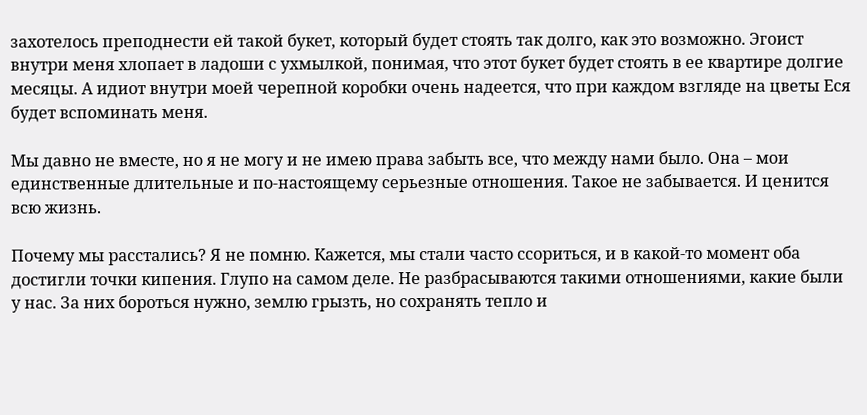захотелось преподнести ей такой букет, который будет стоять так долго, как это возможно. Эгоист внутри меня хлопает в ладоши с ухмылкой, понимая, что этот букет будет стоять в ее квартире долгие месяцы. А идиот внутри моей черепной коробки очень надеется, что при каждом взгляде на цветы Еся будет вспоминать меня.

Мы давно не вместе, но я не могу и не имею права забыть все, что между нами было. Она – мои единственные длительные и по-настоящему серьезные отношения. Такое не забывается. И ценится всю жизнь.

Почему мы расстались? Я не помню. Кажется, мы стали часто ссориться, и в какой-то момент оба достигли точки кипения. Глупо на самом деле. Не разбрасываются такими отношениями, какие были у нас. За них бороться нужно, землю грызть, но сохранять тепло и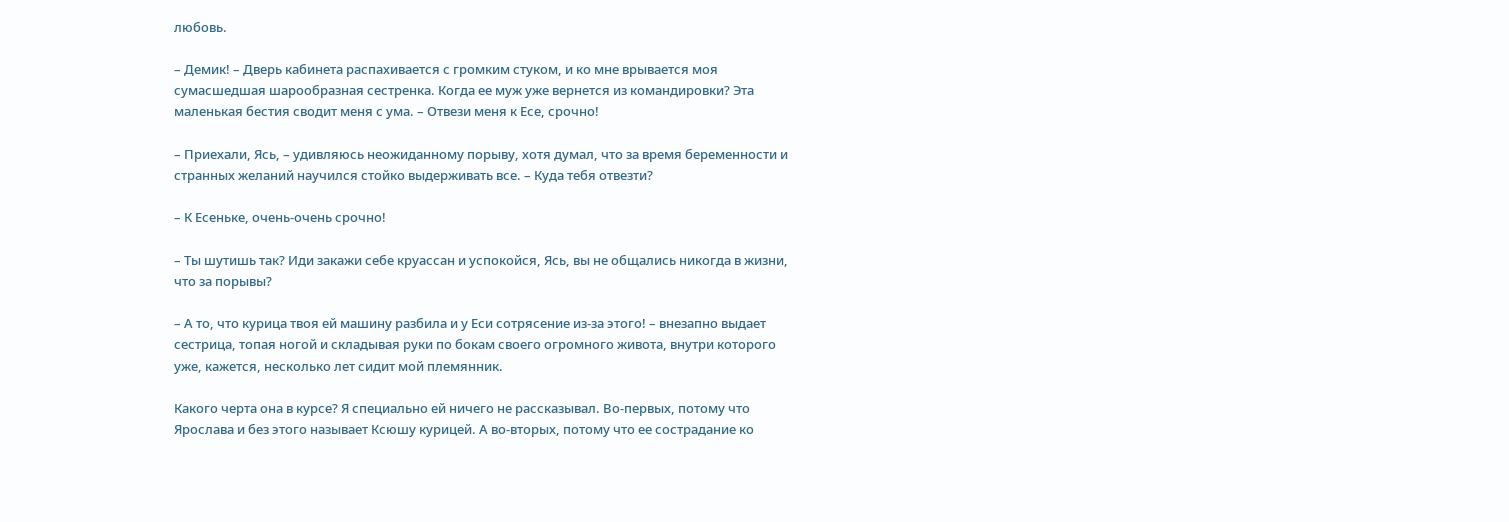любовь.

– Демик! – Дверь кабинета распахивается с громким стуком, и ко мне врывается моя сумасшедшая шарообразная сестренка. Когда ее муж уже вернется из командировки? Эта маленькая бестия сводит меня с ума. – Отвези меня к Есе, срочно!

– Приехали, Ясь, – удивляюсь неожиданному порыву, хотя думал, что за время беременности и странных желаний научился стойко выдерживать все. – Куда тебя отвезти?

– К Есеньке, очень-очень срочно!

– Ты шутишь так? Иди закажи себе круассан и успокойся, Ясь, вы не общались никогда в жизни, что за порывы?

– А то, что курица твоя ей машину разбила и у Еси сотрясение из-за этого! – внезапно выдает сестрица, топая ногой и складывая руки по бокам своего огромного живота, внутри которого уже, кажется, несколько лет сидит мой племянник.

Какого черта она в курсе? Я специально ей ничего не рассказывал. Во-первых, потому что Ярослава и без этого называет Ксюшу курицей. А во-вторых, потому что ее сострадание ко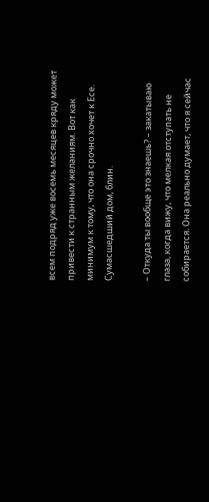всем подряд уже восемь месяцев кряду может привести к странным желаниям. Вот как минимум к тому, что она срочно хочет к Есе. Сумасшедший дом, блин.

– Откуда ты вообще это знаешь? – закатываю глаза, когда вижу, что мелкая отступать не собирается. Она реально думает, что я сейчас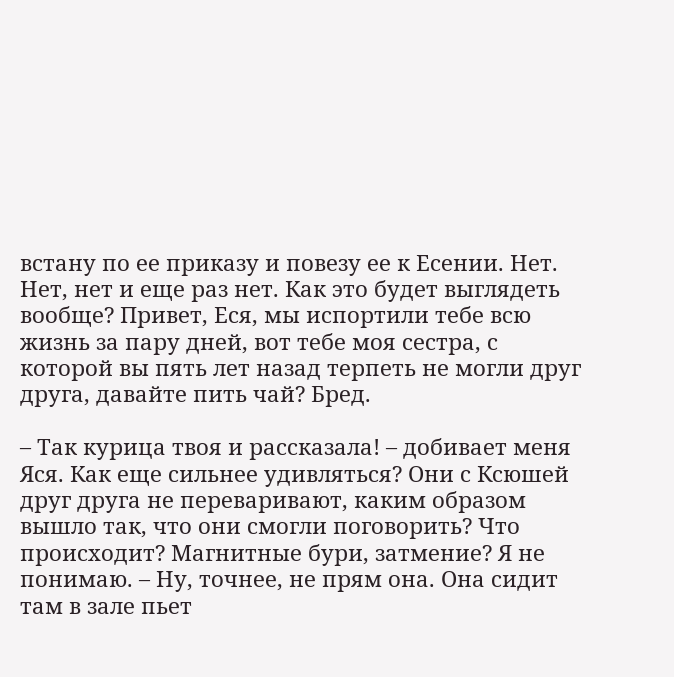встану по ее приказу и повезу ее к Есении. Нет. Нет, нет и еще раз нет. Как это будет выглядеть вообще? Привет, Еся, мы испортили тебе всю жизнь за пару дней, вот тебе моя сестра, с которой вы пять лет назад терпеть не могли друг друга, давайте пить чай? Бред.

– Так курица твоя и рассказала! – добивает меня Яся. Как еще сильнее удивляться? Они с Ксюшей друг друга не переваривают, каким образом вышло так, что они смогли поговорить? Что происходит? Магнитные бури, затмение? Я не понимаю. – Ну, точнее, не прям она. Она сидит там в зале пьет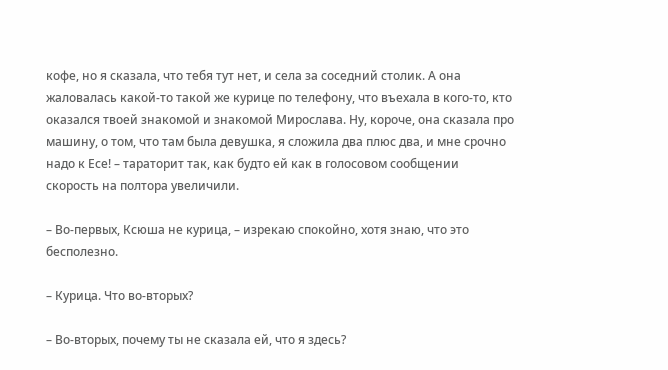кофе, но я сказала, что тебя тут нет, и села за соседний столик. А она жаловалась какой-то такой же курице по телефону, что въехала в кого-то, кто оказался твоей знакомой и знакомой Мирослава. Ну, короче, она сказала про машину, о том, что там была девушка, я сложила два плюс два, и мне срочно надо к Есе! – тараторит так, как будто ей как в голосовом сообщении скорость на полтора увеличили.

– Во-первых, Ксюша не курица, – изрекаю спокойно, хотя знаю, что это бесполезно.

– Курица. Что во-вторых?

– Во-вторых, почему ты не сказала ей, что я здесь?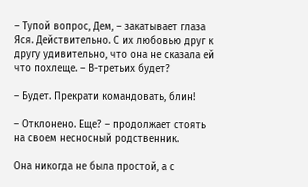– Тупой вопрос, Дем, – закатывает глаза Яся. Действительно. С их любовью друг к другу удивительно, что она не сказала ей что похлеще. – В-третьих будет?

– Будет. Прекрати командовать, блин!

– Отклонено. Еще? – продолжает стоять на своем несносный родственник.

Она никогда не была простой, а с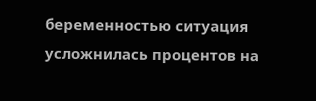беременностью ситуация усложнилась процентов на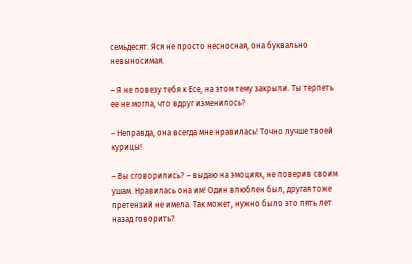семьдесят. Яся не просто несносная, она буквально невыносимая.

– Я не повезу тебя к Есе, на этом тему закрыли. Ты терпеть ее не могла, что вдруг изменилось?

– Неправда, она всегда мне нравилась! Точно лучше твоей курицы!

– Вы сговорились? – выдаю на эмоциях, не поверив своим ушам. Нравилась она им! Один влюблен был, другая тоже претензий не имела. Так может, нужно было это пять лет назад говорить?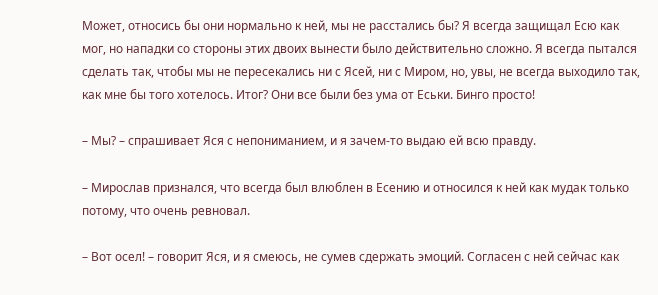Может, относись бы они нормально к ней, мы не расстались бы? Я всегда защищал Есю как мог, но нападки со стороны этих двоих вынести было действительно сложно. Я всегда пытался сделать так, чтобы мы не пересекались ни с Ясей, ни с Миром, но, увы, не всегда выходило так, как мне бы того хотелось. Итог? Они все были без ума от Еськи. Бинго просто!

– Мы? – спрашивает Яся с непониманием, и я зачем-то выдаю ей всю правду.

– Мирослав признался, что всегда был влюблен в Есению и относился к ней как мудак только потому, что очень ревновал.

– Вот осел! – говорит Яся, и я смеюсь, не сумев сдержать эмоций. Согласен с ней сейчас как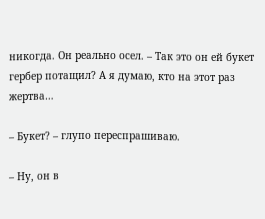никогда. Он реально осел. – Так это он ей букет гербер потащил? А я думаю, кто на этот раз жертва…

– Букет? – глупо переспрашиваю.

– Ну, он в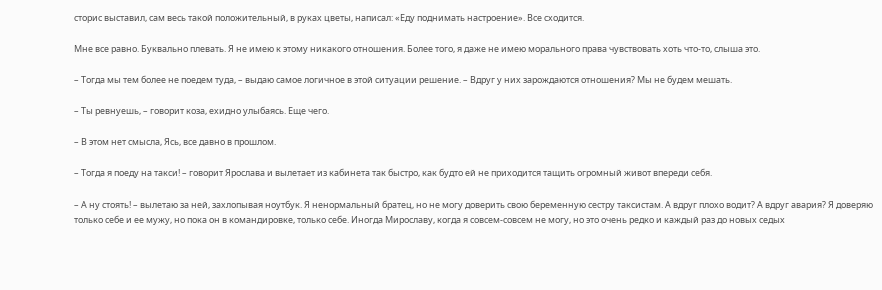сторис выставил, сам весь такой положительный, в руках цветы, написал: «Еду поднимать настроение». Все сходится.

Мне все равно. Буквально плевать. Я не имею к этому никакого отношения. Более того, я даже не имею морального права чувствовать хоть что-то, слыша это.

– Тогда мы тем более не поедем туда, – выдаю самое логичное в этой ситуации решение. – Вдруг у них зарождаются отношения? Мы не будем мешать.

– Ты ревнуешь, – говорит коза, ехидно улыбаясь. Еще чего.

– В этом нет смысла, Ясь, все давно в прошлом.

– Тогда я поеду на такси! – говорит Ярослава и вылетает из кабинета так быстро, как будто ей не приходится тащить огромный живот впереди себя.

– А ну стоять! – вылетаю за ней, захлопывая ноутбук. Я ненормальный братец, но не могу доверить свою беременную сестру таксистам. А вдруг плохо водит? А вдруг авария? Я доверяю только себе и ее мужу, но пока он в командировке, только себе. Иногда Мирославу, когда я совсем-совсем не могу, но это очень редко и каждый раз до новых седых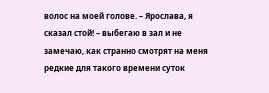волос на моей голове. – Ярослава, я сказал стой! – выбегаю в зал и не замечаю, как странно смотрят на меня редкие для такого времени суток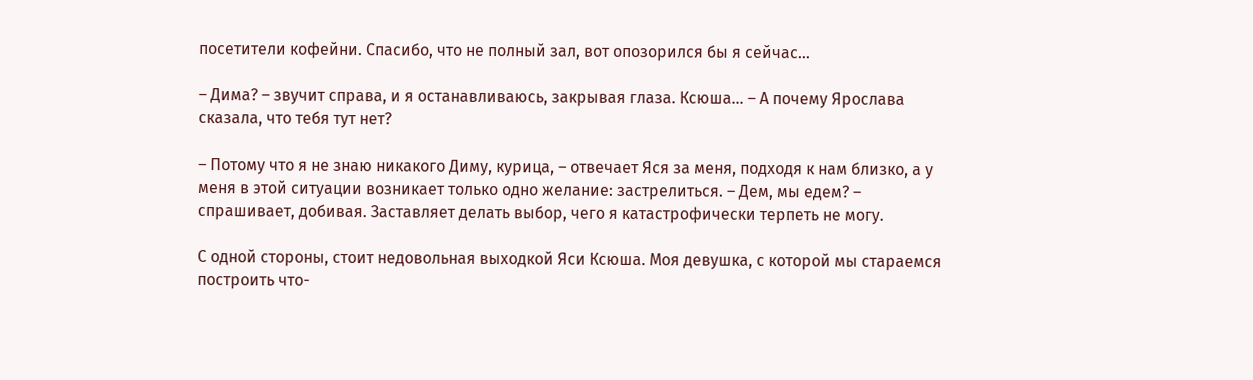посетители кофейни. Спасибо, что не полный зал, вот опозорился бы я сейчас…

– Дима? – звучит справа, и я останавливаюсь, закрывая глаза. Ксюша… – А почему Ярослава сказала, что тебя тут нет?

– Потому что я не знаю никакого Диму, курица, – отвечает Яся за меня, подходя к нам близко, а у меня в этой ситуации возникает только одно желание: застрелиться. – Дем, мы едем? – спрашивает, добивая. Заставляет делать выбор, чего я катастрофически терпеть не могу.

С одной стороны, стоит недовольная выходкой Яси Ксюша. Моя девушка, с которой мы стараемся построить что-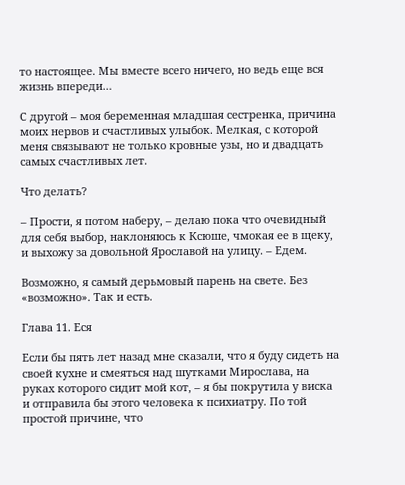то настоящее. Мы вместе всего ничего, но ведь еще вся жизнь впереди…

С другой – моя беременная младшая сестренка, причина моих нервов и счастливых улыбок. Мелкая, с которой меня связывают не только кровные узы, но и двадцать самых счастливых лет.

Что делать?

– Прости, я потом наберу, – делаю пока что очевидный для себя выбор, наклоняюсь к Ксюше, чмокая ее в щеку, и выхожу за довольной Ярославой на улицу. – Едем.

Возможно, я самый дерьмовый парень на свете. Без «возможно». Так и есть.

Глава 11. Еся

Если бы пять лет назад мне сказали, что я буду сидеть на своей кухне и смеяться над шутками Мирослава, на руках которого сидит мой кот, – я бы покрутила у виска и отправила бы этого человека к психиатру. По той простой причине, что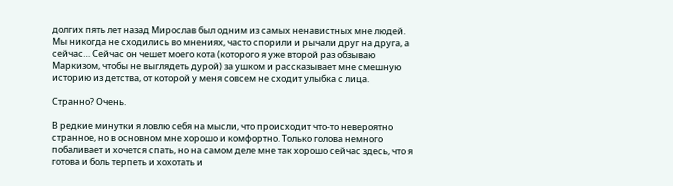долгих пять лет назад Мирослав был одним из самых ненавистных мне людей. Мы никогда не сходились во мнениях, часто спорили и рычали друг на друга, а сейчас… Сейчас он чешет моего кота (которого я уже второй раз обзываю Маркизом, чтобы не выглядеть дурой) за ушком и рассказывает мне смешную историю из детства, от которой у меня совсем не сходит улыбка с лица.

Странно? Очень.

В редкие минутки я ловлю себя на мысли, что происходит что-то невероятно странное, но в основном мне хорошо и комфортно. Только голова немного побаливает и хочется спать, но на самом деле мне так хорошо сейчас здесь, что я готова и боль терпеть и хохотать и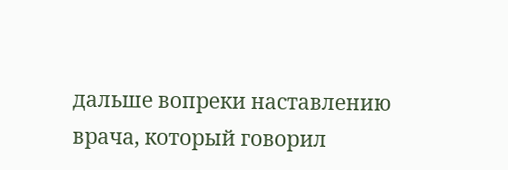дальше вопреки наставлению врача, который говорил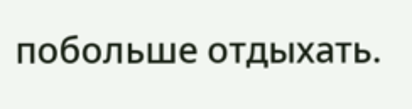побольше отдыхать.